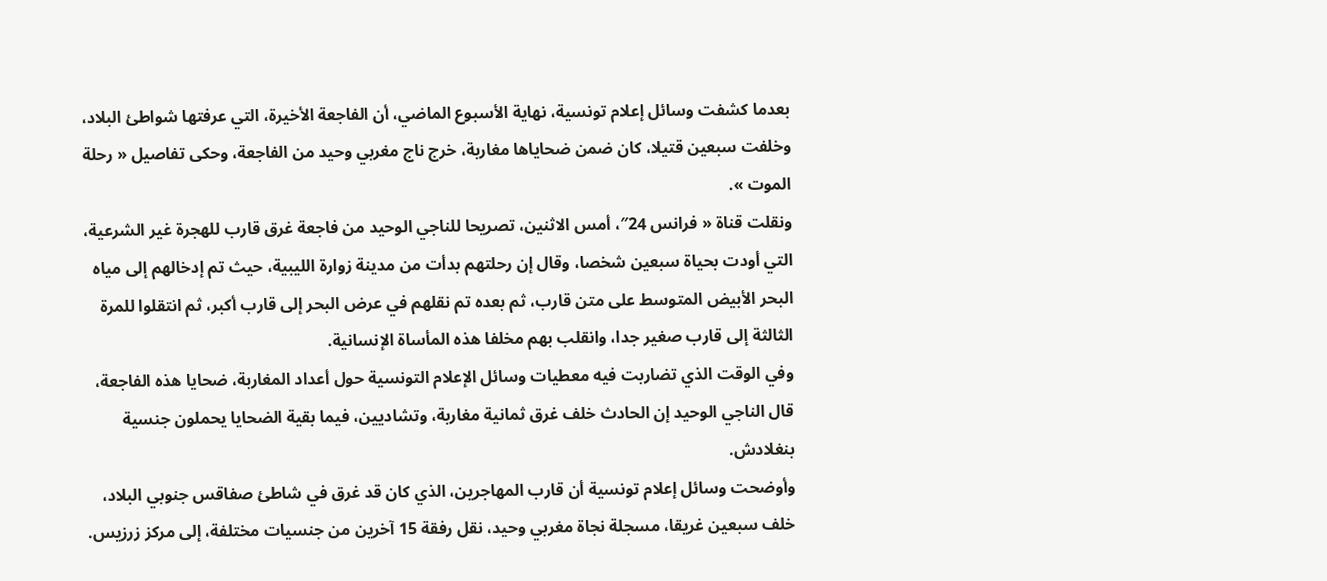بعدما كشفت وسائل إعلام تونسية، نهاية الأسبوع الماضي، أن الفاجعة الأخيرة، التي عرفتها شواطئ البلاد، وخلفت سبعين قتيلا، كان ضمن ضحاياها مغاربة، خرج ناج مغربي وحيد من الفاجعة، وحكى تفاصيل « رحلة الموت ».
ونقلت قناة « فرانس 24″، أمس الاثنين، تصريحا للناجي الوحيد من فاجعة غرق قارب للهجرة غير الشرعية، التي أودت بحياة سبعين شخصا، وقال إن رحلتهم بدأت من مدينة زوارة الليبية، حيث تم إدخالهم إلى مياه البحر الأبيض المتوسط على متن قارب، ثم بعده تم نقلهم في عرض البحر إلى قارب أكبر، ثم انتقلوا للمرة الثالثة إلى قارب صغير جدا، وانقلب بهم مخلفا هذه المأساة الإنسانية.
وفي الوقت الذي تضاربت فيه معطيات وسائل الإعلام التونسية حول أعداد المغاربة، ضحايا هذه الفاجعة، قال الناجي الوحيد إن الحادث خلف غرق ثمانية مغاربة، وتشاديين، فيما بقية الضحايا يحملون جنسية بنغلادش.
وأوضحت وسائل إعلام تونسية أن قارب المهاجرين، الذي كان قد غرق في شاطئ صفاقس جنوبي البلاد، خلف سبعين غريقا، مسجلة نجاة مغربي وحيد، نقل رفقة 15 آخرين من جنسيات مختلفة، إلى مركز زرزيس.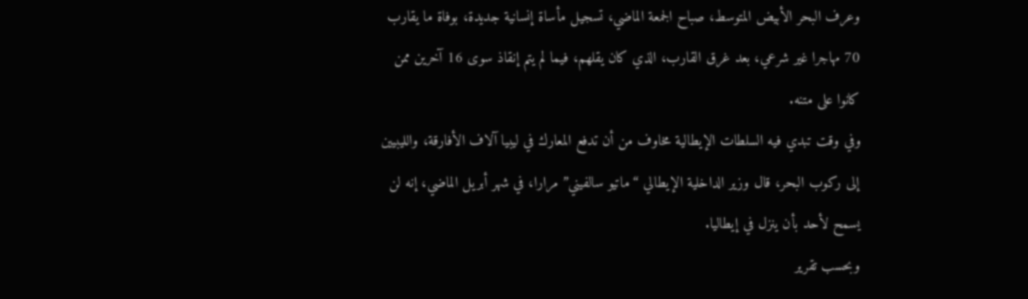وعرف البحر الأبيض المتوسط، صباح الجمعة الماضي، تسجيل مأساة إنسانية جديدة، بوفاة ما يقارب 70 مهاجرا غير شرعي، بعد غرق القارب، الذي كان يقلهم، فيما لم يتم إنقاذ سوى 16 آخرين ممن كانوا على متنه.
وفي وقت تبدي فيه السلطات الإيطالية مخاوف من أن تدفع المعارك في ليبيا آلاف الأفارقة، والليبيين إلى ركوب البحر، قال وزير الداخلية الإيطالي “ماتيو سالفيني” مرارا، في شهر أبريل الماضي، إنه لن يسمح لأحد بأن ينزل في إيطاليا.
وبحسب تقرير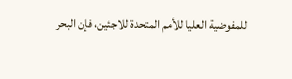للمفوضية العليا للأمم المتحدة للاجئين، فإن البحر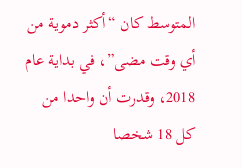المتوسط كان “أكثر دموية من أي وقت مضى”، في بداية عام 2018، وقدرت أن واحدا من كل 18 شخصا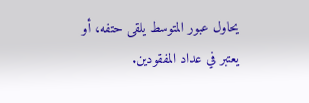يحاول عبور المتوسط يلقى حتفه، أو يعتبر في عداد المفقودين.